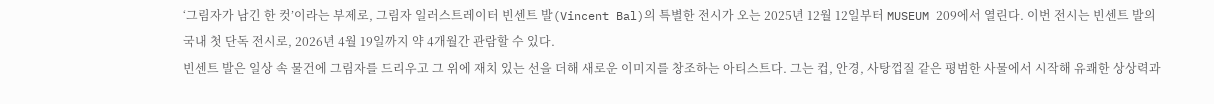‘그림자가 남긴 한 컷’이라는 부제로, 그림자 일러스트레이터 빈센트 발(Vincent Bal)의 특별한 전시가 오는 2025년 12월 12일부터 MUSEUM 209에서 열린다. 이번 전시는 빈센트 발의 국내 첫 단독 전시로, 2026년 4월 19일까지 약 4개월간 관람할 수 있다.
빈센트 발은 일상 속 물건에 그림자를 드리우고 그 위에 재치 있는 선을 더해 새로운 이미지를 창조하는 아티스트다. 그는 컵, 안경, 사탕껍질 같은 평범한 사물에서 시작해 유쾌한 상상력과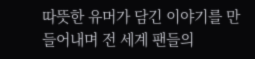따뜻한 유머가 담긴 이야기를 만들어내며 전 세계 팬들의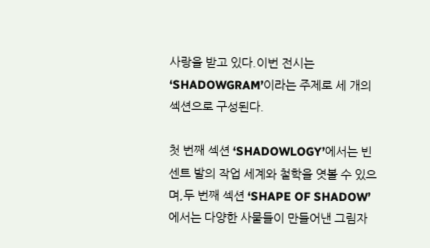사랑을 받고 있다.이번 전시는 ‘SHADOWGRAM’이라는 주제로 세 개의 섹션으로 구성된다.

첫 번째 섹션 ‘SHADOWLOGY’에서는 빈센트 발의 작업 세계와 철학을 엿볼 수 있으며,두 번째 섹션 ‘SHAPE OF SHADOW’에서는 다양한 사물들이 만들어낸 그림자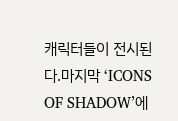캐릭터들이 전시된다.마지막 ‘ICONS OF SHADOW’에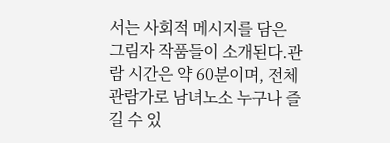서는 사회적 메시지를 담은 그림자 작품들이 소개된다.관람 시간은 약 60분이며, 전체 관람가로 남녀노소 누구나 즐길 수 있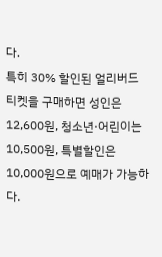다.
특히 30% 할인된 얼리버드 티켓을 구매하면 성인은 12,600원, 청소년·어린이는 10,500원, 특별할인은 10,000원으로 예매가 가능하다.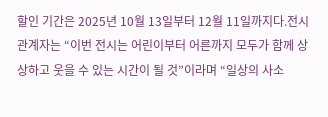할인 기간은 2025년 10월 13일부터 12월 11일까지다.전시 관계자는 “이번 전시는 어린이부터 어른까지 모두가 함께 상상하고 웃을 수 있는 시간이 될 것”이라며 “일상의 사소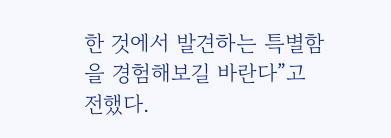한 것에서 발견하는 특별함을 경험해보길 바란다”고 전했다.